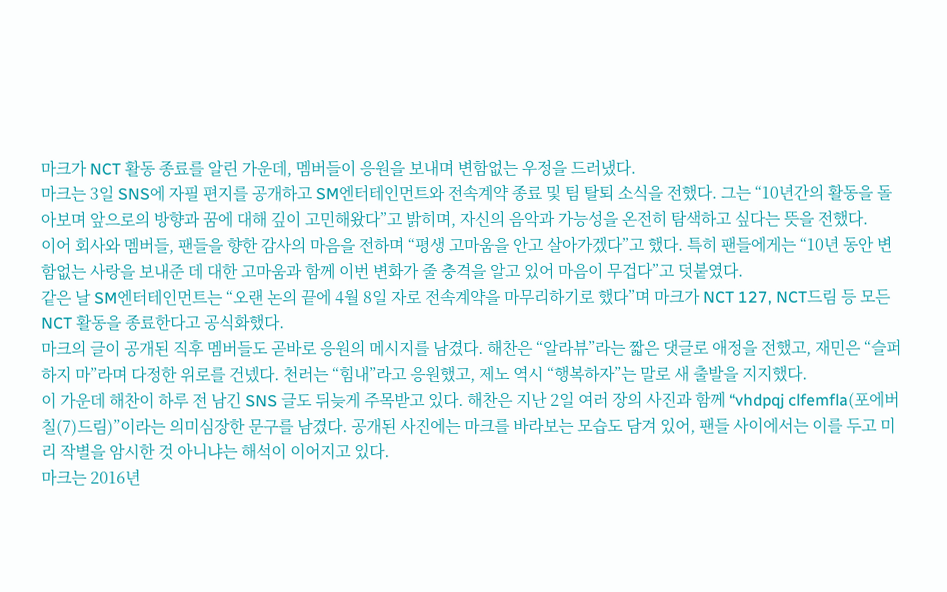마크가 NCT 활동 종료를 알린 가운데, 멤버들이 응원을 보내며 변함없는 우정을 드러냈다.
마크는 3일 SNS에 자필 편지를 공개하고 SM엔터테인먼트와 전속계약 종료 및 팀 탈퇴 소식을 전했다. 그는 “10년간의 활동을 돌아보며 앞으로의 방향과 꿈에 대해 깊이 고민해왔다”고 밝히며, 자신의 음악과 가능성을 온전히 탐색하고 싶다는 뜻을 전했다.
이어 회사와 멤버들, 팬들을 향한 감사의 마음을 전하며 “평생 고마움을 안고 살아가겠다”고 했다. 특히 팬들에게는 “10년 동안 변함없는 사랑을 보내준 데 대한 고마움과 함께 이번 변화가 줄 충격을 알고 있어 마음이 무겁다”고 덧붙였다.
같은 날 SM엔터테인먼트는 “오랜 논의 끝에 4월 8일 자로 전속계약을 마무리하기로 했다”며 마크가 NCT 127, NCT드림 등 모든 NCT 활동을 종료한다고 공식화했다.
마크의 글이 공개된 직후 멤버들도 곧바로 응원의 메시지를 남겼다. 해찬은 “알라뷰”라는 짧은 댓글로 애정을 전했고, 재민은 “슬퍼하지 마”라며 다정한 위로를 건넸다. 천러는 “힘내”라고 응원했고, 제노 역시 “행복하자”는 말로 새 출발을 지지했다.
이 가운데 해찬이 하루 전 남긴 SNS 글도 뒤늦게 주목받고 있다. 해찬은 지난 2일 여러 장의 사진과 함께 “vhdpqj clfemfla(포에버 칠(7)드림)”이라는 의미심장한 문구를 남겼다. 공개된 사진에는 마크를 바라보는 모습도 담겨 있어, 팬들 사이에서는 이를 두고 미리 작별을 암시한 것 아니냐는 해석이 이어지고 있다.
마크는 2016년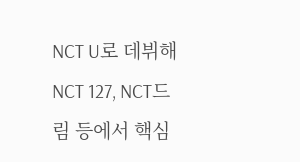NCT U로 데뷔해 NCT 127, NCT드림 등에서 핵심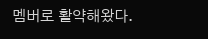멤버로 활약해왔다.